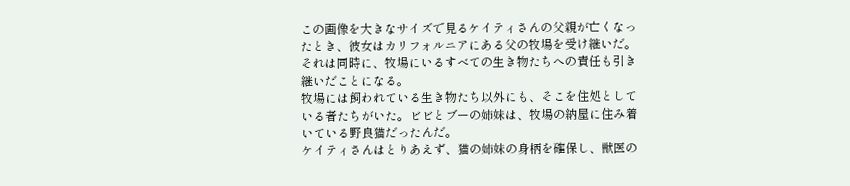この画像を大きなサイズで見るケイティさんの父親が亡くなったとき、彼女はカリフォルニアにある父の牧場を受け継いだ。それは同時に、牧場にいるすべての生き物たちへの責任も引き継いだことになる。
牧場には飼われている生き物たち以外にも、そこを住処としている者たちがいた。ビビとブーの姉妹は、牧場の納屋に住み着いている野良猫だったんだ。
ケイティさんはとりあえず、猫の姉妹の身柄を確保し、獣医の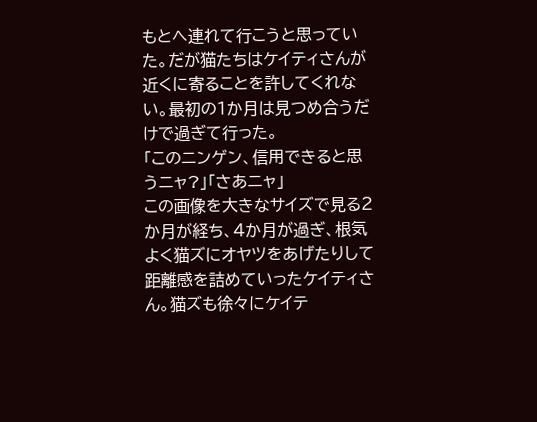もとへ連れて行こうと思っていた。だが猫たちはケイティさんが近くに寄ることを許してくれない。最初の1か月は見つめ合うだけで過ぎて行った。
「このニンゲン、信用できると思うニャ?」「さあニャ」
この画像を大きなサイズで見る2か月が経ち、4か月が過ぎ、根気よく猫ズにオヤツをあげたりして距離感を詰めていったケイティさん。猫ズも徐々にケイテ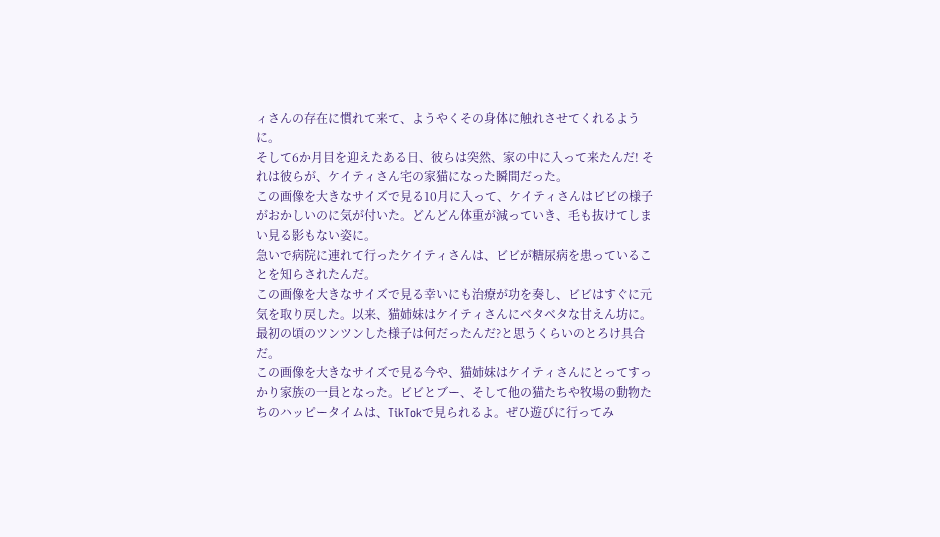ィさんの存在に慣れて来て、ようやくその身体に触れさせてくれるように。
そして6か月目を迎えたある日、彼らは突然、家の中に入って来たんだ! それは彼らが、ケイティさん宅の家猫になった瞬間だった。
この画像を大きなサイズで見る10月に入って、ケイティさんはビビの様子がおかしいのに気が付いた。どんどん体重が減っていき、毛も抜けてしまい見る影もない姿に。
急いで病院に連れて行ったケイティさんは、ビビが糖尿病を患っていることを知らされたんだ。
この画像を大きなサイズで見る幸いにも治療が功を奏し、ビビはすぐに元気を取り戻した。以来、猫姉妹はケイティさんにベタベタな甘えん坊に。最初の頃のツンツンした様子は何だったんだ?と思うくらいのとろけ具合だ。
この画像を大きなサイズで見る今や、猫姉妹はケイティさんにとってすっかり家族の一員となった。ビビとブー、そして他の猫たちや牧場の動物たちのハッピータイムは、TikTokで見られるよ。ぜひ遊びに行ってみ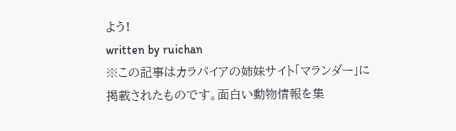よう!
written by ruichan
※この記事はカラパイアの姉妹サイト「マランダー」に掲載されたものです。面白い動物情報を集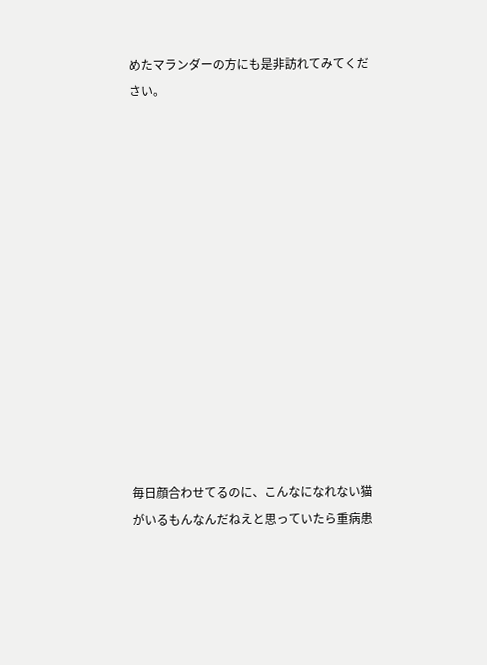めたマランダーの方にも是非訪れてみてください。














毎日顔合わせてるのに、こんなになれない猫がいるもんなんだねえと思っていたら重病患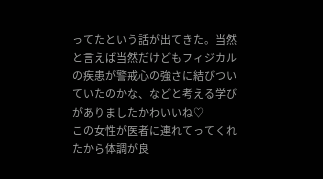ってたという話が出てきた。当然と言えば当然だけどもフィジカルの疾患が警戒心の強さに結びついていたのかな、などと考える学びがありましたかわいいね♡
この女性が医者に連れてってくれたから体調が良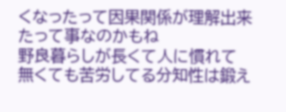くなったって因果関係が理解出来たって事なのかもね
野良暮らしが長くて人に慣れて無くても苦労してる分知性は鍛え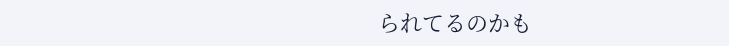られてるのかも